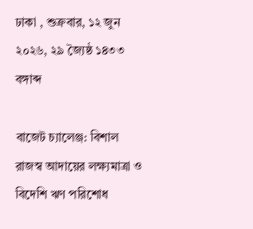ঢাকা , শুক্রবার, ১২ জুন ২০২৬, ২৯ জ্যৈষ্ঠ ১৪৩৩ বঙ্গাব্দ

বাজেট চ্যালেঞ্জ: বিশাল রাজস্ব আদায়ের লক্ষ্যমাত্রা ও বিদেশি ঋণ পরিশোধ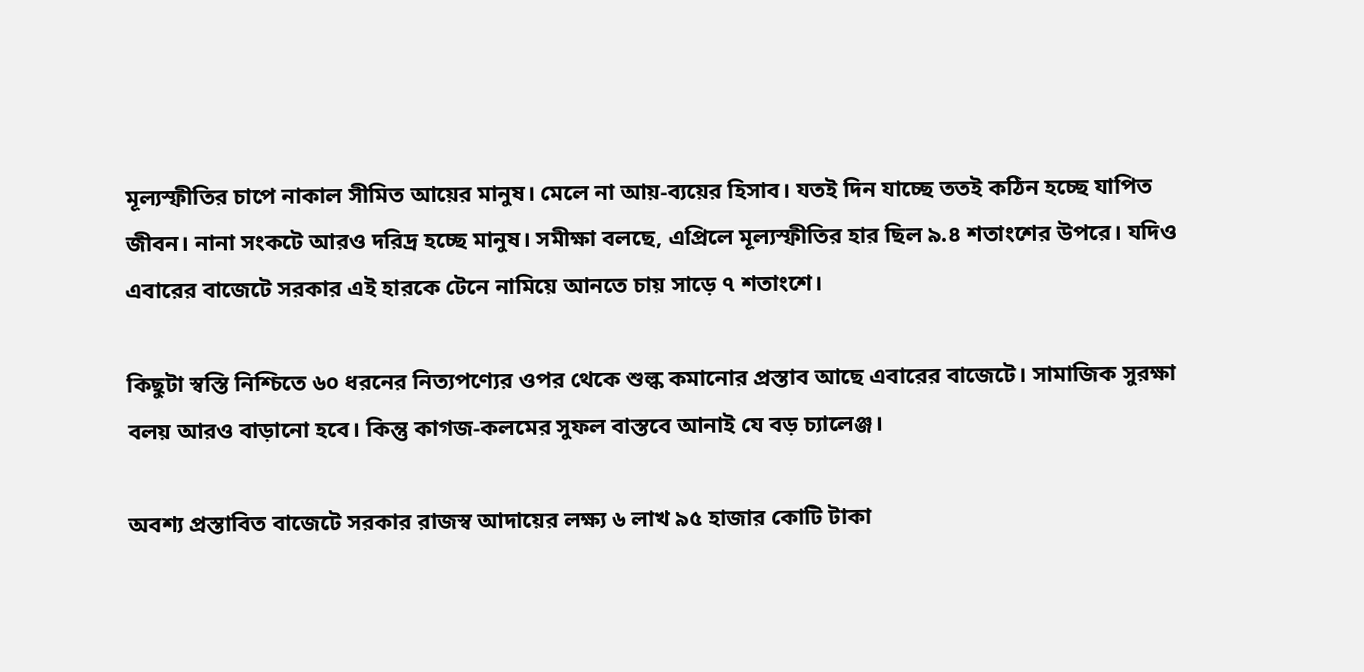মূল্যস্ফীতির চাপে নাকাল সীমিত আয়ের মানুষ। মেলে না আয়-ব্যয়ের হিসাব। যতই দিন যাচ্ছে ততই কঠিন হচ্ছে যাপিত জীবন। নানা সংকটে আরও দরিদ্র হচ্ছে মানুষ। সমীক্ষা বলছে, এপ্রিলে মূল্যস্ফীতির হার ছিল ৯.৪ শতাংশের উপরে। যদিও এবারের বাজেটে সরকার এই হারকে টেনে নামিয়ে আনতে চায় সাড়ে ৭ শতাংশে।

কিছুটা স্বস্তি নিশ্চিতে ৬০ ধরনের নিত্যপণ্যের ওপর থেকে শুল্ক কমানোর প্রস্তাব আছে এবারের বাজেটে। সামাজিক সুরক্ষা বলয় আরও বাড়ানো হবে। কিন্তু কাগজ-কলমের সুফল বাস্তবে আনাই যে বড় চ্যালেঞ্জ।

অবশ্য প্রস্তাবিত বাজেটে সরকার রাজস্ব আদায়ের লক্ষ্য ৬ লাখ ৯৫ হাজার কোটি টাকা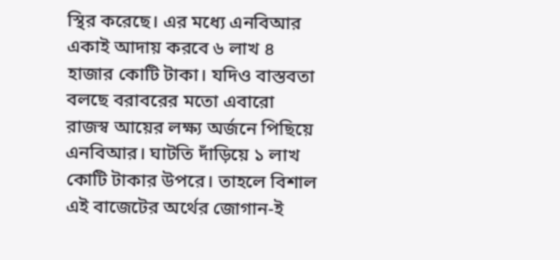স্থির করেছে। এর মধ্যে এনবিআর একাই আদায় করবে ৬ লাখ ৪ হাজার কোটি টাকা। যদিও বাস্তবতা বলছে বরাবরের মতো এবারো রাজস্ব আয়ের লক্ষ্য অর্জনে পিছিয়ে এনবিআর। ঘাটতি দাঁড়িয়ে ১ লাখ কোটি টাকার উপরে। তাহলে বিশাল এই বাজেটের অর্থের জোগান-ই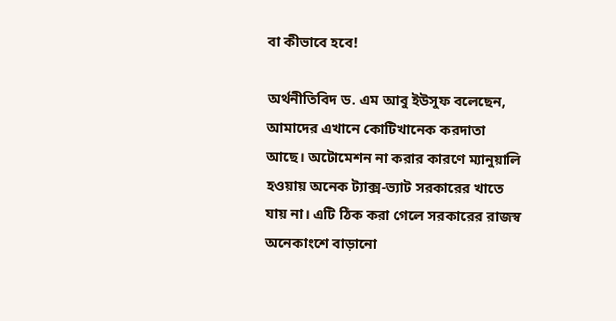বা কীভাবে হবে!

অর্থনীতিবিদ ড. এম আবু ইউসুফ বলেছেন, আমাদের এখানে কোটিখানেক করদাতা আছে। অটোমেশন না করার কারণে ম্যানুয়ালি হওয়ায় অনেক ট্যাক্স-ভ্যাট সরকারের খাতে যায় না। এটি ঠিক করা গেলে সরকারের রাজস্ব অনেকাংশে বাড়ানো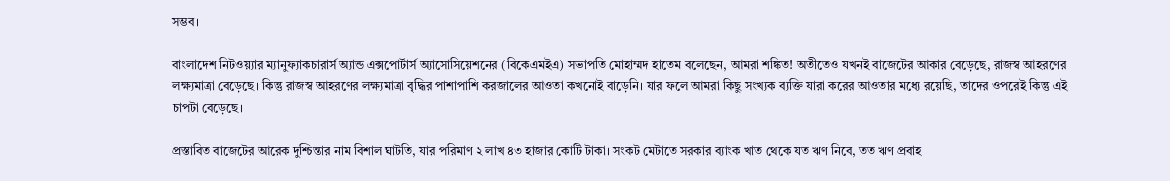সম্ভব।

বাংলাদেশ নিটওয়্যার ম্যানুফ্যাকচারার্স অ্যান্ড এক্সপোর্টার্স অ্যাসোসিয়েশনের (বিকেএমইএ) সভাপতি মোহাম্মদ হাতেম বলেছেন, আমরা শঙ্কিত! অতীতেও যখনই বাজেটের আকার বেড়েছে, রাজস্ব আহরণের লক্ষ্যমাত্রা বেড়েছে। কিন্তু রাজস্ব আহরণের লক্ষ্যমাত্রা বৃদ্ধির পাশাপাশি করজালের আওতা কখনোই বাড়েনি। যার ফলে আমরা কিছু সংখ্যক ব্যক্তি যারা করের আওতার মধ্যে রয়েছি, তাদের ওপরেই কিন্তু এই চাপটা বেড়েছে।

প্রস্তাবিত বাজেটের আরেক দুশ্চিন্তার নাম বিশাল ঘাটতি, যার পরিমাণ ২ লাখ ৪৩ হাজার কোটি টাকা। সংকট মেটাতে সরকার ব্যাংক খাত থেকে যত ঋণ নিবে, তত ঋণ প্রবাহ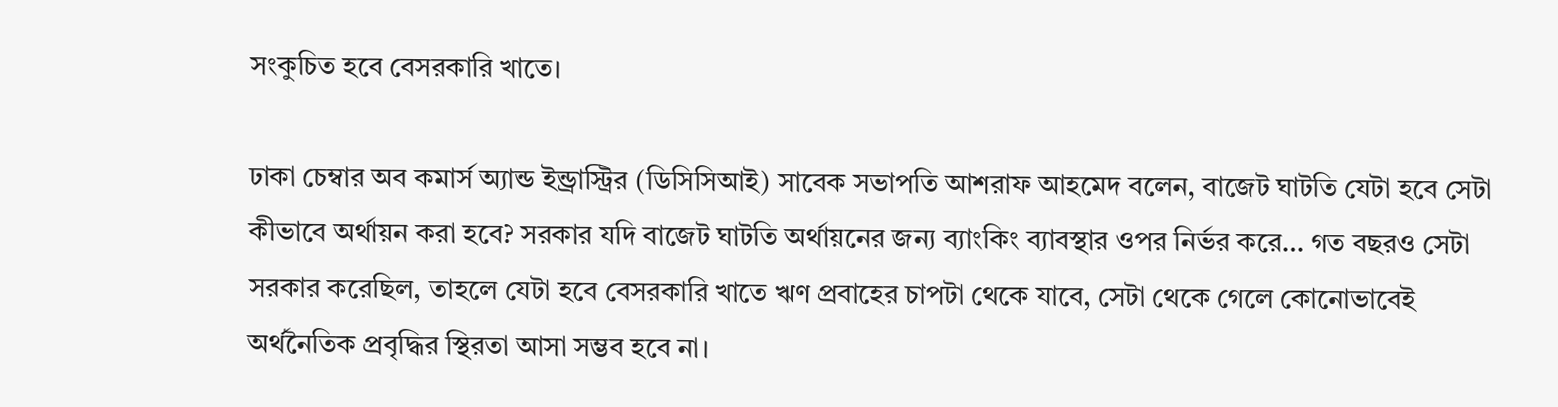সংকুচিত হবে বেসরকারি খাতে।

ঢাকা চেম্বার অব কমার্স অ্যান্ড ইন্ড্রাস্ট্রির (ডিসিসিআই) সাবেক সভাপতি আশরাফ আহমেদ বলেন, বাজেট ঘাটতি যেটা হবে সেটা কীভাবে অর্থায়ন করা হবে? সরকার যদি বাজেট ঘাটতি অর্থায়নের জন্য ব্যাংকিং ব্যাবস্থার ওপর নির্ভর করে… গত বছরও সেটা সরকার করেছিল, তাহলে যেটা হবে বেসরকারি খাতে ঋণ প্রবাহের চাপটা থেকে যাবে, সেটা থেকে গেলে কোনোভাবেই অর্থনৈতিক প্রবৃদ্ধির স্থিরতা আসা সম্ভব হবে না।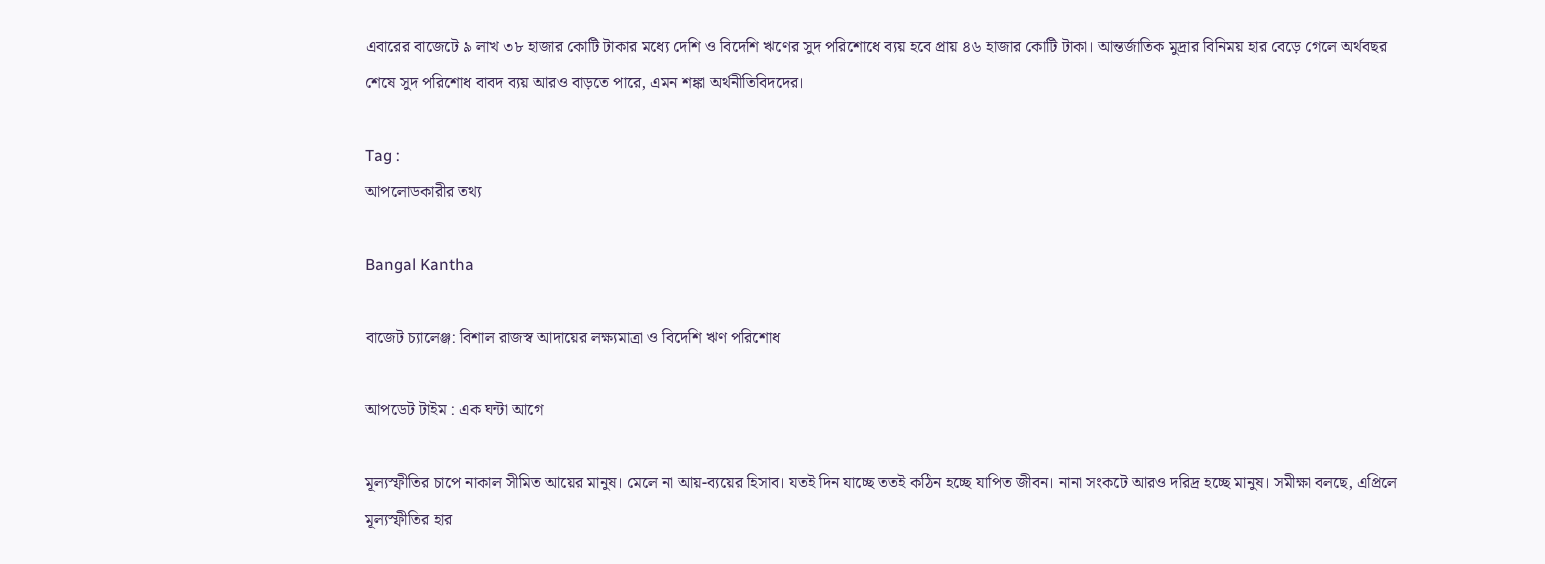এবারের বাজেটে ৯ লাখ ৩৮ হাজার কোটি টাকার মধ্যে দেশি ও বিদেশি ঋণের সুদ পরিশোধে ব্যয় হবে প্রায় ৪৬ হাজার কোটি টাকা। আন্তর্জাতিক মুদ্রার বিনিময় হার বেড়ে গেলে অর্থবছর শেষে সুদ পরিশোধ বাবদ ব্যয় আরও বাড়তে পারে, এমন শঙ্কা অর্থনীতিবিদদের।

Tag :
আপলোডকারীর তথ্য

Bangal Kantha

বাজেট চ্যালেঞ্জ: বিশাল রাজস্ব আদায়ের লক্ষ্যমাত্রা ও বিদেশি ঋণ পরিশোধ

আপডেট টাইম : এক ঘন্টা আগে

মূল্যস্ফীতির চাপে নাকাল সীমিত আয়ের মানুষ। মেলে না আয়-ব্যয়ের হিসাব। যতই দিন যাচ্ছে ততই কঠিন হচ্ছে যাপিত জীবন। নানা সংকটে আরও দরিদ্র হচ্ছে মানুষ। সমীক্ষা বলছে, এপ্রিলে মূল্যস্ফীতির হার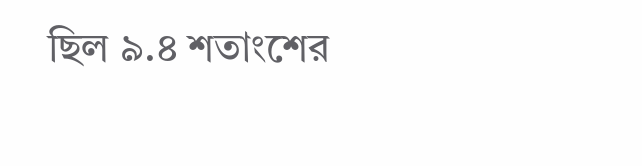ছিল ৯.৪ শতাংশের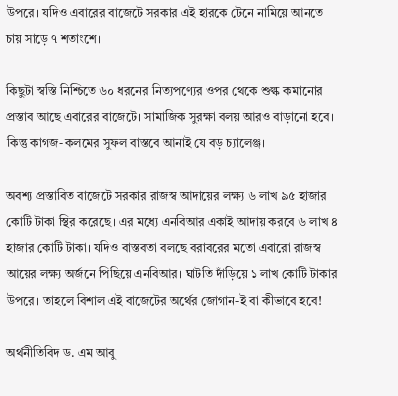উপরে। যদিও এবারের বাজেটে সরকার এই হারকে টেনে নামিয়ে আনতে চায় সাড়ে ৭ শতাংশে।

কিছুটা স্বস্তি নিশ্চিতে ৬০ ধরনের নিত্যপণ্যের ওপর থেকে শুল্ক কমানোর প্রস্তাব আছে এবারের বাজেটে। সামাজিক সুরক্ষা বলয় আরও বাড়ানো হবে। কিন্তু কাগজ-কলমের সুফল বাস্তবে আনাই যে বড় চ্যালেঞ্জ।

অবশ্য প্রস্তাবিত বাজেটে সরকার রাজস্ব আদায়ের লক্ষ্য ৬ লাখ ৯৫ হাজার কোটি টাকা স্থির করেছে। এর মধ্যে এনবিআর একাই আদায় করবে ৬ লাখ ৪ হাজার কোটি টাকা। যদিও বাস্তবতা বলছে বরাবরের মতো এবারো রাজস্ব আয়ের লক্ষ্য অর্জনে পিছিয়ে এনবিআর। ঘাটতি দাঁড়িয়ে ১ লাখ কোটি টাকার উপরে। তাহলে বিশাল এই বাজেটের অর্থের জোগান-ই বা কীভাবে হবে!

অর্থনীতিবিদ ড. এম আবু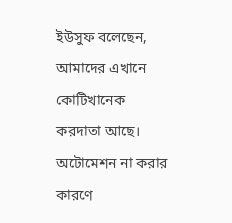ইউসুফ বলেছেন, আমাদের এখানে কোটিখানেক করদাতা আছে। অটোমেশন না করার কারণে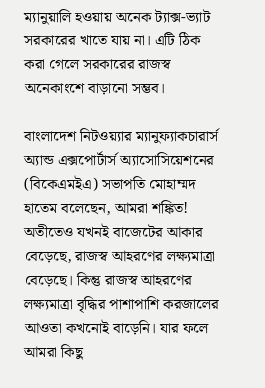ম্যানুয়ালি হওয়ায় অনেক ট্যাক্স-ভ্যাট সরকারের খাতে যায় না। এটি ঠিক করা গেলে সরকারের রাজস্ব অনেকাংশে বাড়ানো সম্ভব।

বাংলাদেশ নিটওয়্যার ম্যানুফ্যাকচারার্স অ্যান্ড এক্সপোর্টার্স অ্যাসোসিয়েশনের (বিকেএমইএ) সভাপতি মোহাম্মদ হাতেম বলেছেন, আমরা শঙ্কিত! অতীতেও যখনই বাজেটের আকার বেড়েছে, রাজস্ব আহরণের লক্ষ্যমাত্রা বেড়েছে। কিন্তু রাজস্ব আহরণের লক্ষ্যমাত্রা বৃদ্ধির পাশাপাশি করজালের আওতা কখনোই বাড়েনি। যার ফলে আমরা কিছু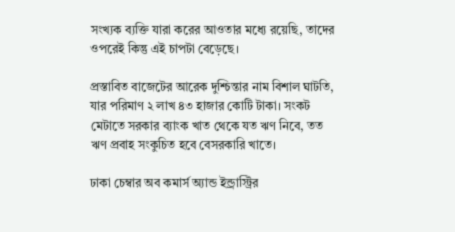সংখ্যক ব্যক্তি যারা করের আওতার মধ্যে রয়েছি, তাদের ওপরেই কিন্তু এই চাপটা বেড়েছে।

প্রস্তাবিত বাজেটের আরেক দুশ্চিন্তার নাম বিশাল ঘাটতি, যার পরিমাণ ২ লাখ ৪৩ হাজার কোটি টাকা। সংকট মেটাতে সরকার ব্যাংক খাত থেকে যত ঋণ নিবে, তত ঋণ প্রবাহ সংকুচিত হবে বেসরকারি খাতে।

ঢাকা চেম্বার অব কমার্স অ্যান্ড ইন্ড্রাস্ট্রির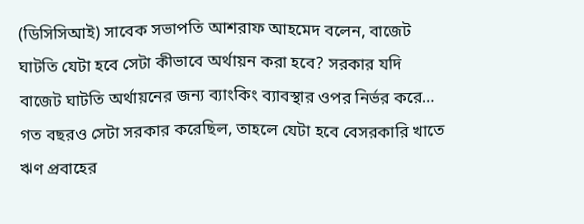(ডিসিসিআই) সাবেক সভাপতি আশরাফ আহমেদ বলেন, বাজেট ঘাটতি যেটা হবে সেটা কীভাবে অর্থায়ন করা হবে? সরকার যদি বাজেট ঘাটতি অর্থায়নের জন্য ব্যাংকিং ব্যাবস্থার ওপর নির্ভর করে… গত বছরও সেটা সরকার করেছিল, তাহলে যেটা হবে বেসরকারি খাতে ঋণ প্রবাহের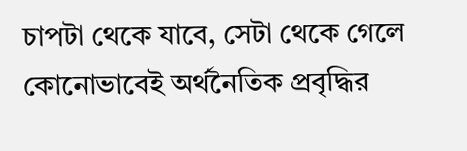চাপটা থেকে যাবে, সেটা থেকে গেলে কোনোভাবেই অর্থনৈতিক প্রবৃদ্ধির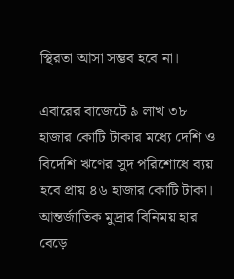স্থিরতা আসা সম্ভব হবে না।

এবারের বাজেটে ৯ লাখ ৩৮ হাজার কোটি টাকার মধ্যে দেশি ও বিদেশি ঋণের সুদ পরিশোধে ব্যয় হবে প্রায় ৪৬ হাজার কোটি টাকা। আন্তর্জাতিক মুদ্রার বিনিময় হার বেড়ে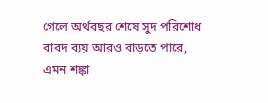গেলে অর্থবছর শেষে সুদ পরিশোধ বাবদ ব্যয় আরও বাড়তে পারে, এমন শঙ্কা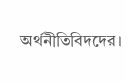অর্থনীতিবিদদের।